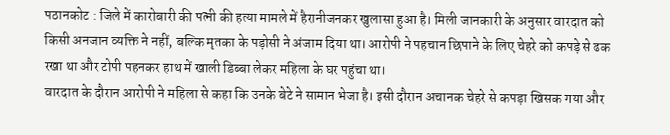पठानकोट : जिले में कारोबारी की पत्नी की हत्या मामले में हैरानीजनकर खुलासा हुआ है। मिली जानकारी के अनुसार वारदात को किसी अनजान व्यक्ति ने नहीं, बल्कि मृतका के पड़ोसी ने अंजाम दिया था। आरोपी ने पहचान छिपाने के लिए चेहरे को कपड़े से ढक रखा था और टोपी पहनकर हाथ में खाली डिब्बा लेकर महिला के घर पहुंचा था।
वारदात के दौरान आरोपी ने महिला से कहा कि उनके बेटे ने सामान भेजा है। इसी दौरान अचानक चेहरे से कपड़ा खिसक गया और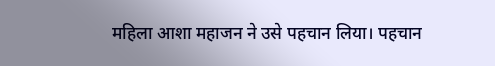महिला आशा महाजन ने उसे पहचान लिया। पहचान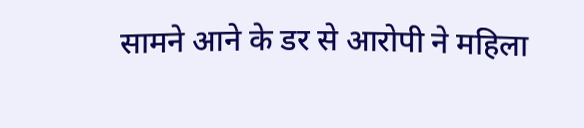सामने आने के डर से आरोपी ने महिला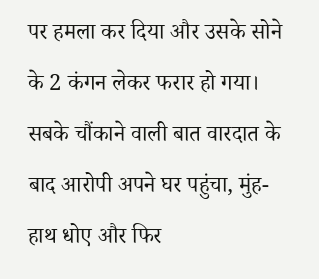पर हमला कर दिया और उसके सोने के 2 कंगन लेकर फरार हो गया। सबके चौंकाने वाली बात वारदात के बाद आरोपी अपने घर पहुंचा, मुंह-हाथ धोए और फिर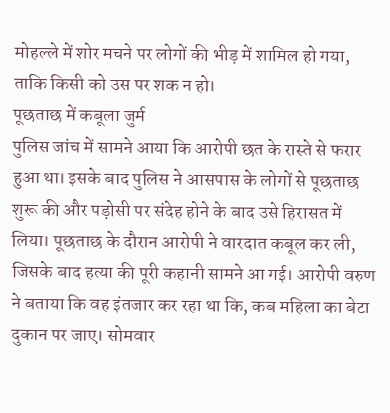मोहल्ले में शोर मचने पर लोगों की भीड़ में शामिल हो गया, ताकि किसी को उस पर शक न हो।
पूछताछ में कबूला जुर्म
पुलिस जांच में सामने आया कि आरोपी छत के रास्ते से फरार हुआ था। इसके बाद पुलिस ने आसपास के लोगों से पूछताछ शुरू की और पड़ोसी पर संदेह होने के बाद उसे हिरासत में लिया। पूछताछ के दौरान आरोपी ने वारदात कबूल कर ली, जिसके बाद हत्या की पूरी कहानी सामने आ गई। आरोपी वरुण ने बताया कि वह इंतजार कर रहा था कि, कब महिला का बेटा दुकान पर जाए। सोमवार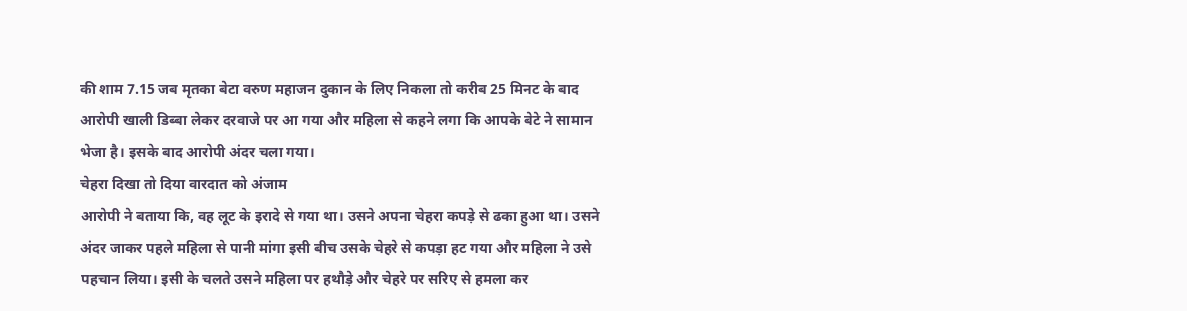की शाम 7.15 जब मृतका बेटा वरुण महाजन दुकान के लिए निकला तो करीब 25 मिनट के बाद आरोपी खाली डिब्बा लेकर दरवाजे पर आ गया और महिला से कहने लगा कि आपके बेटे ने सामान भेजा है। इसके बाद आरोपी अंदर चला गया।
चेहरा दिखा तो दिया वारदात को अंजाम
आरोपी ने बताया कि, वह लूट के इरादे से गया था। उसने अपना चेहरा कपड़े से ढका हुआ था। उसने अंदर जाकर पहले महिला से पानी मांगा इसी बीच उसके चेहरे से कपड़ा हट गया और महिला ने उसे पहचान लिया। इसी के चलते उसने महिला पर हथौड़े और चेहरे पर सरिए से हमला कर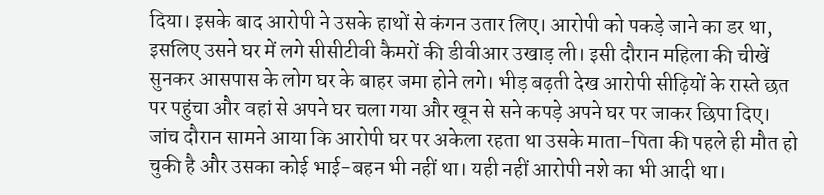दिया। इसके बाद आरोपी ने उसके हाथों से कंगन उतार लिए। आरोपी को पकड़े जाने का डर था, इसलिए उसने घर में लगे सीसीटीवी कैमरों की डीवीआर उखाड़ ली। इसी दौरान महिला की चीखें सुनकर आसपास के लोग घर के बाहर जमा होने लगे। भीड़ बढ़ती देख आरोपी सीढ़ियों के रास्ते छत पर पहुंचा और वहां से अपने घर चला गया और खून से सने कपड़े अपने घर पर जाकर छिपा दिए। जांच दौरान सामने आया कि आरोपी घर पर अकेला रहता था उसके माता-पिता की पहले ही मौत हो चुकी है और उसका कोई भाई-बहन भी नहीं था। यही नहीं आरोपी नशे का भी आदी था।